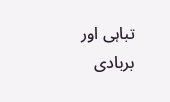تباہی اور بربادی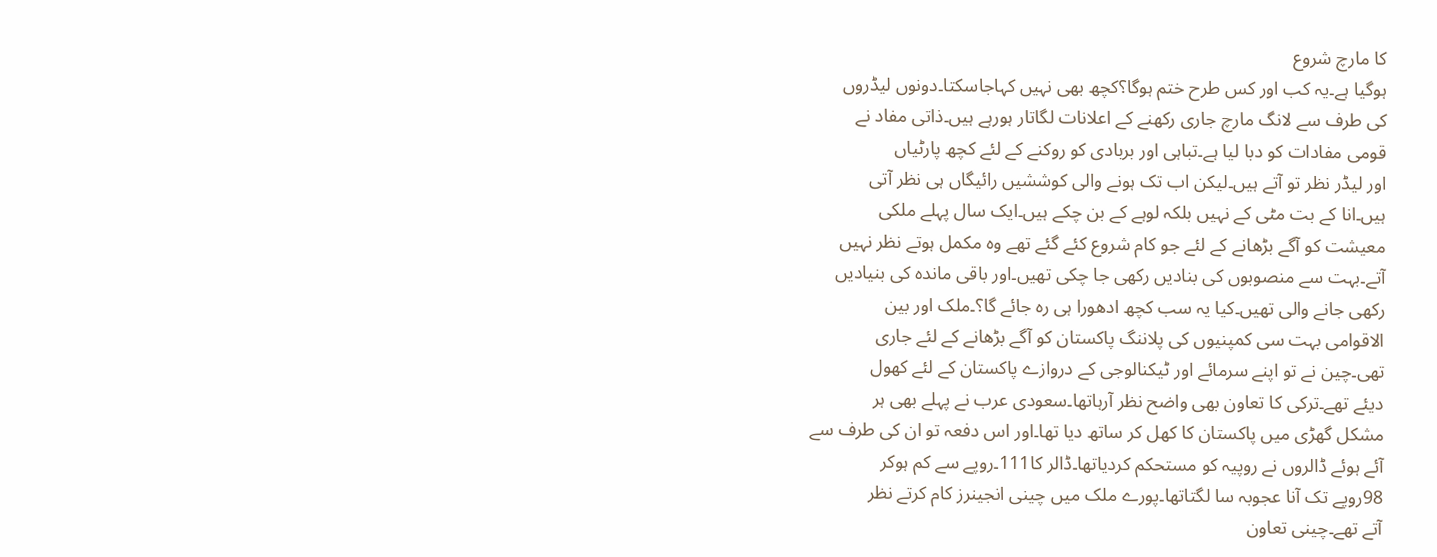کا مارچ شروع
ہوگیا ہے۔یہ کب اور کس طرح ختم ہوگا؟کچھ بھی نہیں کہاجاسکتا۔دونوں لیڈروں
کی طرف سے لانگ مارچ جاری رکھنے کے اعلانات لگاتار ہورہے ہیں۔ذاتی مفاد نے
قومی مفادات کو دبا لیا ہے۔تباہی اور بربادی کو روکنے کے لئے کچھ پارٹیاں
اور لیڈر نظر تو آتے ہیں۔لیکن اب تک ہونے والی کوششیں رائیگاں ہی نظر آتی
ہیں۔انا کے بت مٹی کے نہیں بلکہ لوہے کے بن چکے ہیں۔ایک سال پہلے ملکی
معیشت کو آگے بڑھانے کے لئے جو کام شروع کئے گئے تھے وہ مکمل ہوتے نظر نہیں
آتے۔بہت سے منصوبوں کی بنادیں رکھی جا چکی تھیں۔اور باقی ماندہ کی بنیادیں
رکھی جانے والی تھیں۔کیا یہ سب کچھ ادھورا ہی رہ جائے گا؟۔ملک اور بین
الاقوامی بہت سی کمپنیوں کی پلاننگ پاکستان کو آگے بڑھانے کے لئے جاری
تھی۔چین نے تو اپنے سرمائے اور ٹیکنالوجی کے دروازے پاکستان کے لئے کھول
دیئے تھے۔ترکی کا تعاون بھی واضح نظر آرہاتھا۔سعودی عرب نے پہلے بھی ہر
مشکل گھڑی میں پاکستان کا کھل کر ساتھ دیا تھا۔اور اس دفعہ تو ان کی طرف سے
آئے ہوئے ڈالروں نے روپیہ کو مستحکم کردیاتھا۔ڈالر کا111۔روپے سے کم ہوکر
98روپے تک آنا عجوبہ سا لگتاتھا۔پورے ملک میں چینی انجینرز کام کرتے نظر
آتے تھے۔چینی تعاون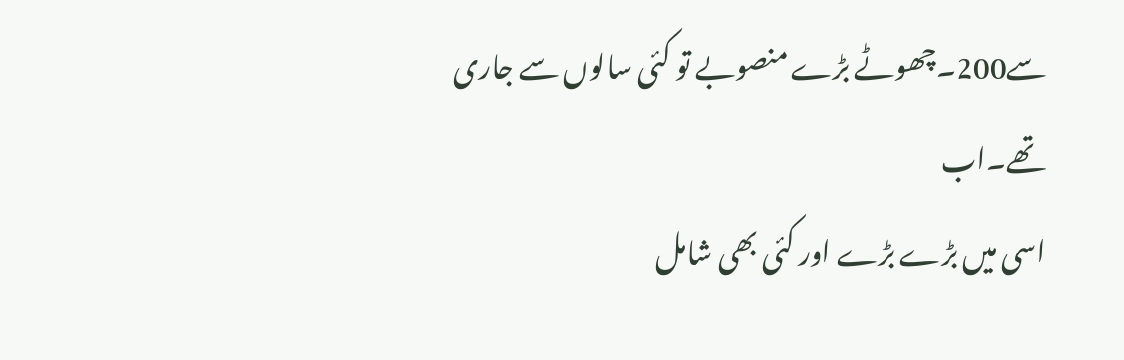سے200۔چھوٹے بڑے منصوبے تو کئی سالوں سے جاری تھے۔اب
اسی میں بڑے بڑے اور کئی بھی شامل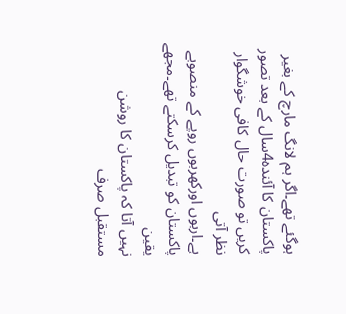ہوگئے تھے۔اگر ہم لانگ مارچ کے بغیر
پاکستان کا آئندہ4سال کے بعد تصور کریں تو صورت حال کافی خوشگوار نظر آتی
ہے۔اربوں اورکھربوں روپے کے منصوبے پاکستان کو تبدیل کرسکتے تھے۔مجھے یقین
نہیں آتا کہ پاکستان کا روشن مستقبل صرف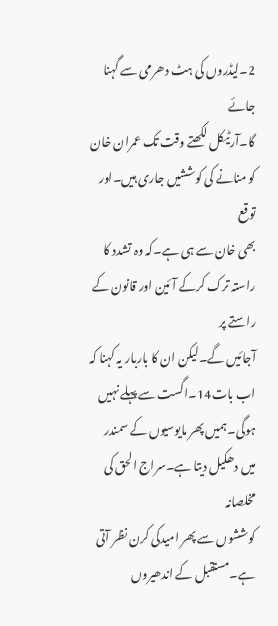2۔لیڈروں کی ہٹ دھرمی سے گہنا جائے
گا۔آرٹیکل لکھتے وقت تک عمران خان کو منانے کی کوششیں جاری ہیں۔اور توقع
بھی خان سے ہی ہے۔کہ وہ تشدد کا راستہ ترک کرکے آئین اور قانون کے راستے پر
آجائیں گے۔لیکن ان کا باربار یہ کہنا کہ اب بات14۔اگست سے پہلے نہیں
ہوگی۔ہمیں پھر مایوسیوں کے سمندر میں دھکیل دیتا ہے۔سراج الحق کی مخلصانہ
کوششوں سے پھر امیدکی کرن نظر آتی ہے۔مستقبل کے اندھیروں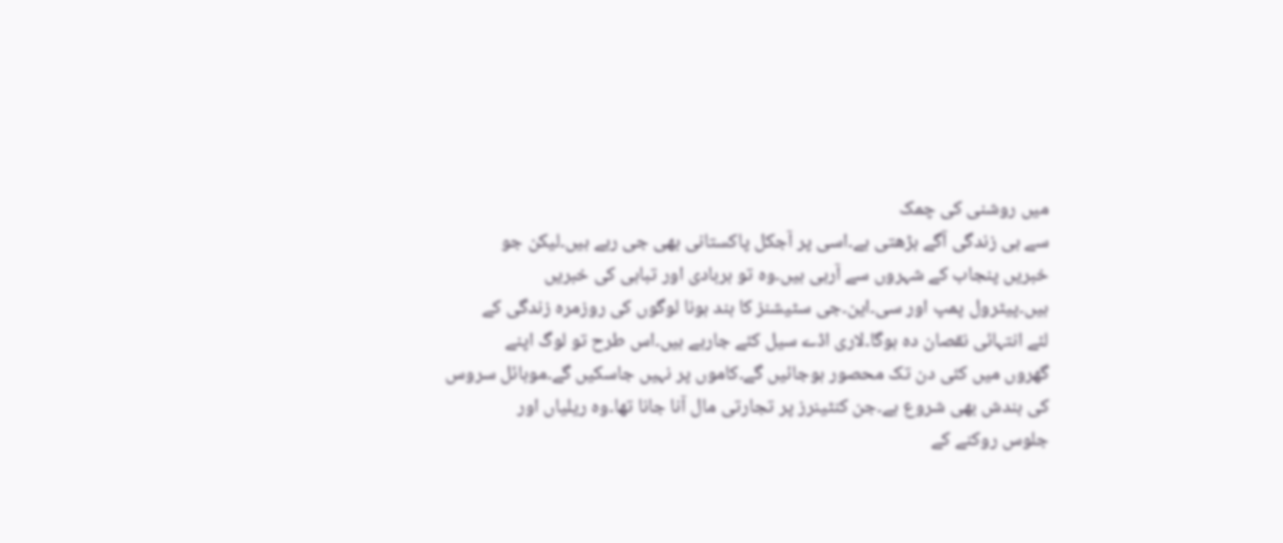میں روشنی کی چمک
سے ہی زندگی آگے بڑھتی ہے۔اسی پر آجکل پاکستانی بھی جی رہے ہیں۔لیکن جو
خبریں پنجاب کے شہروں سے آرہی ہیں۔وہ تو بربادی اور تباہی کی خبریں
ہیں۔پیٹرول پمپ اور سی۔این۔جی سٹیشنز کا بند ہونا لوگوں کی روزمرہ زندگی کے
لئے انتہائی نقصان دہ ہوگا۔لاری اڈے سیل کئے جارہے ہیں۔اس طرح تو لوگ اپنے
گھروں میں کئی دن تک محصور ہوجائیں گے۔کاموں پر نہیں جاسکیں گے۔موبائل سروس
کی بندش بھی شروع ہے۔جن کنٹینرز پر تجارتی مال آنا جانا تھا۔وہ ریلیاں اور
جلوس روکنے کے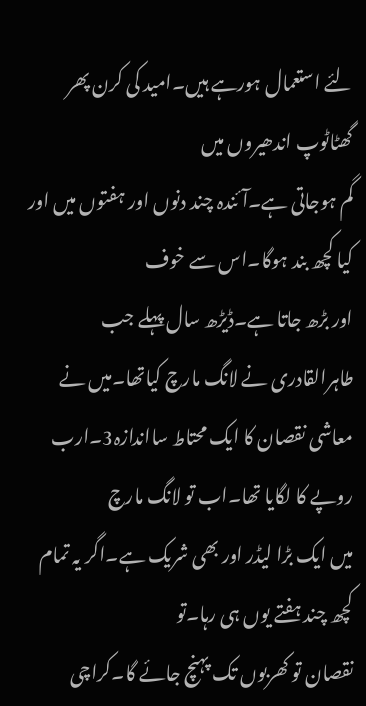لئے استعمال ہورہے ہیں۔امید کی کرن پھر گھٹاٹوپ اندھیروں میں
گم ہوجاتی ہے۔آئندہ چند دنوں اور ہفتوں میں اور کیا کچھ بند ہوگا۔اس سے خوف
اور بڑھ جاتا ہے۔ڈیڑھ سال پہلے جب طاہرالقادری نے لانگ مارچ کیاتھا۔میں نے
معاشی نقصان کا ایک محتاط سااندازہ3۔ارب روپے کا لگایا تھا۔اب تو لانگ مارچ
میں ایک بڑا لیڈر اور بھی شریک ہے۔اگر یہ تمام کچھ چند ہفتے یوں ہی رہا۔تو
نقصان تو کھربوں تک پہنچ جائے گا۔کراچی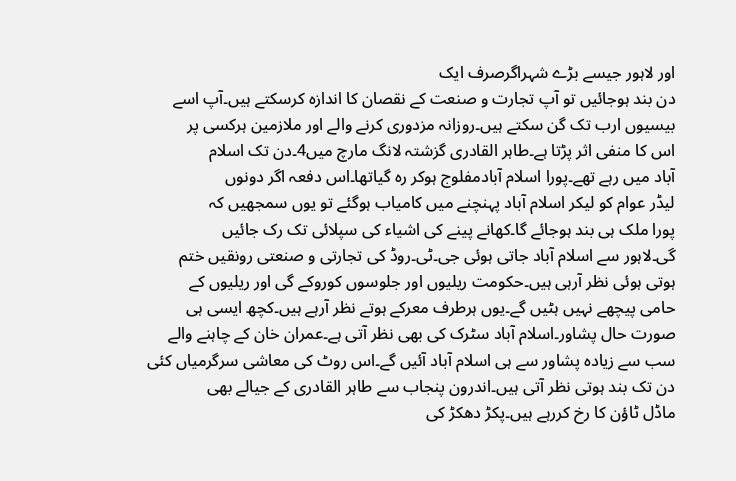اور لاہور جیسے بڑے شہراگرصرف ایک
دن بند ہوجائیں تو آپ تجارت و صنعت کے نقصان کا اندازہ کرسکتے ہیں۔آپ اسے
بیسیوں ارب تک گن سکتے ہیں۔روزانہ مزدوری کرنے والے اور ملازمین ہرکسی پر
اس کا منفی اثر پڑتا ہے۔طاہر القادری گزشتہ لانگ مارچ میں4۔دن تک اسلام
آباد میں رہے تھے۔پورا اسلام آبادمفلوج ہوکر رہ گیاتھا۔اس دفعہ اگر دونوں
لیڈر عوام کو لیکر اسلام آباد پہنچنے میں کامیاب ہوگئے تو یوں سمجھیں کہ
پورا ملک ہی بند ہوجائے گا۔کھانے پینے کی اشیاء کی سپلائی تک رک جائیں
گی۔لاہور سے اسلام آباد جاتی ہوئی جی۔ٹی۔روڈ کی تجارتی و صنعتی رونقیں ختم
ہوتی ہوئی نظر آرہی ہیں۔حکومت ریلیوں اور جلوسوں کوروکے گی اور ریلیوں کے
حامی پیچھے نہیں ہٹیں گے۔یوں ہرطرف معرکے ہوتے نظر آرہے ہیں۔کچھ ایسی ہی
صورت حال پشاور۔اسلام آباد سٹرک کی بھی نظر آتی ہے۔عمران خان کے چاہنے والے
سب سے زیادہ پشاور سے ہی اسلام آباد آئیں گے۔اس روٹ کی معاشی سرگرمیاں کئی
دن تک بند ہوتی نظر آتی ہیں۔اندرون پنجاب سے طاہر القادری کے جیالے بھی
ماڈل ٹاؤن کا رخ کررہے ہیں۔پکڑ دھکڑ کی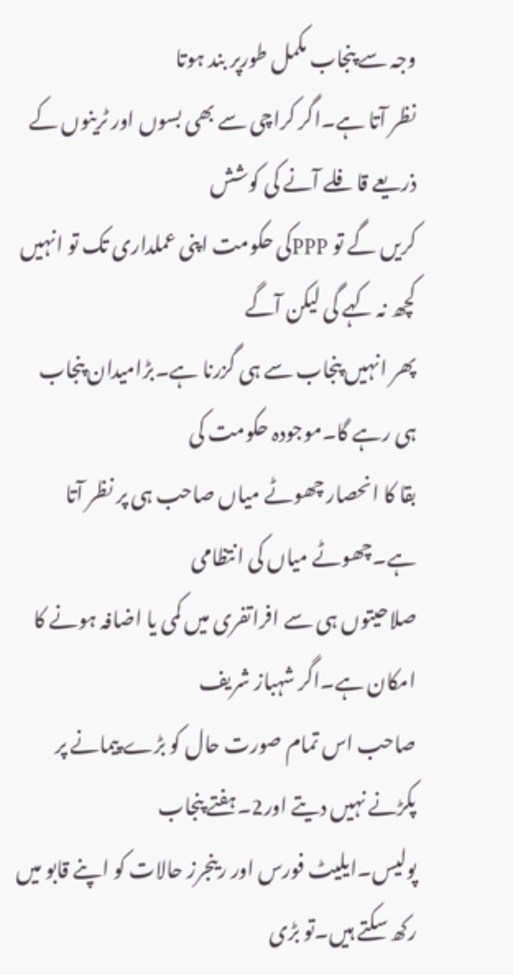وجہ سے پنجاب مکمل طورپر بند ہوتا
نظر آتا ہے۔اگر کراچی سے بھی بسوں اور ٹرینوں کے ذریعے قافلے آنے کی کوشش
کریں گے تو PPPکی حکومت اپنی عملداری تک تو انہیں کچھ نہ کہے گی لیکن آگے
پھر انہیں پنجاب سے ہی گزرنا ہے۔بڑامیدان پنجاب ہی رہے گا۔موجودہ حکومت کی
بقا کا انحصار چھوٹے میاں صاحب ہی پر نظر آتا ہے۔چھوٹے میاں کی انتظامی
صلاحیتوں ہی سے افراتفری میں کمی یا اضافہ ہونے کا امکان ہے۔اگر شہباز شریف
صاحب اس تمام صورت حال کو بڑے پیمانے پر پکڑنے نہیں دیتے اور2۔ہفتے پنجاب
پولیس۔ایلیٹ فورس اور رینجرز حالات کو اپنے قابو میں رکھ سکتے ہیں۔تو بڑی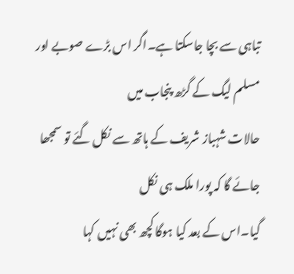تباہی سے بچا جاسکتا ہے۔اگر اس بڑے صوبے اور مسلم لیگ کے گڑھ پنجاب میں
حالات شہباز شریف کے ہاتھ سے نکل گئے تو سمجھا جائے گا کہ پورا ملک ہی نکل
گیا۔اس کے بعد کیا ہوگا کچھ بھی نہیں کہا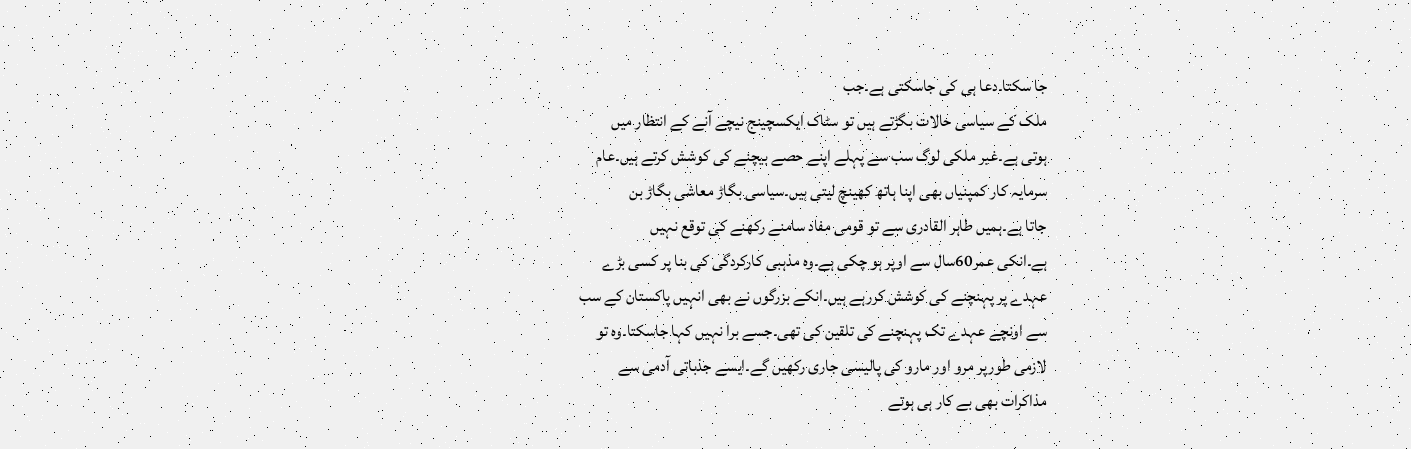جا سکتا۔دعا ہی کی جاسکتی ہے۔جب
ملک کے سیاسی حالات بگڑتے ہیں تو سٹاک ایکسچینج نیچے آنے کے انتظار میں
ہوتی ہے۔غیر ملکی لوگ سب سے پہلے اپنے حصے بیچنے کی کوشش کرتے ہیں۔عام
سرمایہ کار کمپنیاں بھی اپنا ہاتھ کھینچ لیتی ہیں۔سیاسی بگاڑ معاشی بگاڑ بن
جاتا ہے۔ہمیں طاہر القادری سے تو قومی مفاد سامنے رکھنے کی توقع نہیں
ہے۔انکی عمر60سال سے اوپر ہو چکی ہے۔وہ مذہبی کارکردگی کی بنا پر کسی بڑے
عہدے پر پہنچنے کی کوشش کررہے ہیں۔انکے بزرگوں نے بھی انہیں پاکستان کے سب
سے اونچے عہدے تک پہنچنے کی تلقین کی تھی۔جسے برا نہیں کہا جاسکتا۔وہ تو
لازمی طورپر مرو اور مارو کی پالیسی جاری رکھیں گے۔ایسے جذباتی آدمی سے
مذاکرات بھی بے کار ہی ہوتے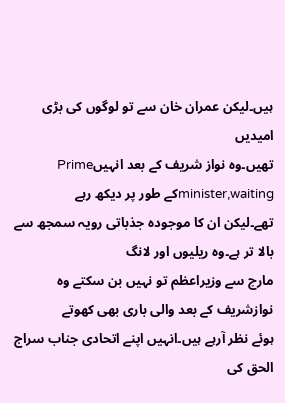ہیں۔لیکن عمران خان سے تو لوگوں کی بڑی امیدیں
تھیں۔وہ نواز شریف کے بعد انہیںPrime minister,waitingکے طور پر دیکھ رہے
تھے۔لیکن ان کا موجودہ جذباتی رویہ سمجھ سے بالا تر ہے۔وہ ریلیوں اور لانگ
مارچ سے وزیراعظم تو نہیں بن سکتے وہ نوازشریف کے بعد والی باری بھی کھوتے
ہوئے نظر آرہے ہیں۔انہیں اپنے اتحادی جناب سراج الحق کی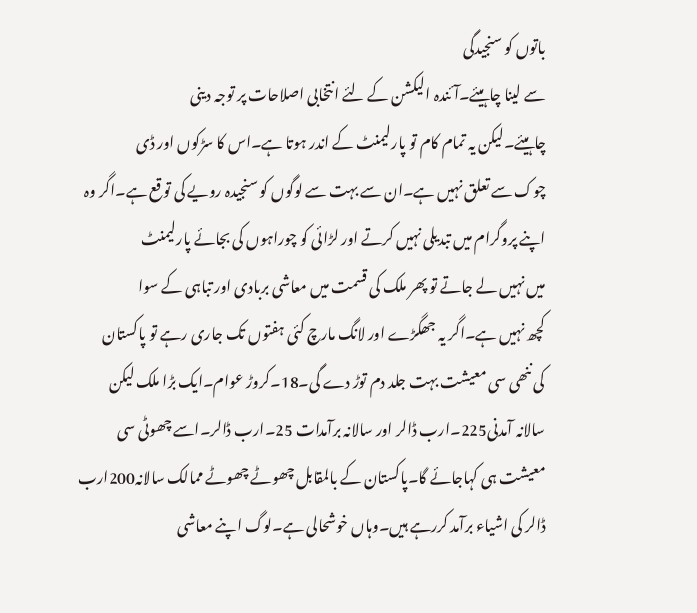باتوں کو سنجیدگی
سے لینا چاہیئے۔آئندہ الیکشن کے لئے انتخابی اصلاحات پر توجہ دینی
چاہیئے۔لیکن یہ تمام کام تو پارلیمنٹ کے اندر ہوتا ہے۔اس کا سڑکوں اور ڈی
چوک سے تعلق نہیں ہے۔ان سے بہت سے لوگوں کو سنجیدہ رویے کی توقع ہے۔اگر وہ
اپنے پروگرام میں تبدیلی نہیں کرتے اور لڑائی کو چوراہوں کی بجائے پارلیمنٹ
میں نہیں لے جاتے تو پھر ملک کی قسمت میں معاشی بربادی اور تباہی کے سوا
کچھ نہیں ہے۔اگر یہ جھگڑے اور لانگ مارچ کئی ہفتوں تک جاری رہے تو پاکستان
کی ننھی سی معیشت بہت جلد دم توڑ دے گی۔18۔کروڑ عوام۔ایک بڑا ملک لیکن
سالانہ آمدنی225۔ارب ڈالر اور سالانہ برآمدات 25۔ارب ڈالر۔اسے چھوٹی سی
معیشت ہی کہاجائے گا۔پاکستان کے بالمقابل چھوٹے چھوٹے ممالک سالانہ200ارب
ڈالر کی اشیاء برآمد کررہے ہیں۔وہاں خوشحالی ہے۔لوگ اپنے معاشی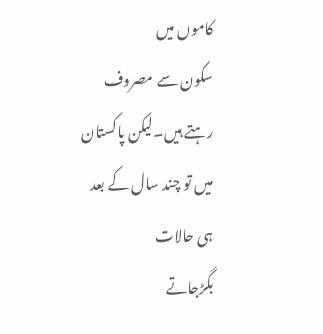کاموں میں
سکون سے مصروف رہتے ہیں۔لیکن پاکستان میں تو چند سال کے بعد ہی حالات
بگڑجاتے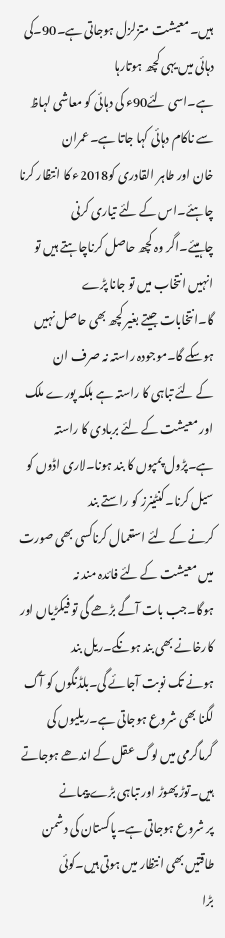ہیں۔معیشت متزلزل ہوجاتی ہے۔90۔کی دہائی میں یہی کچھ ہوتارہا
ہے۔اسی لئے90ء کی دہائی کو معاشی لہاظ سے ناکام دہائی کہا جاتا ہے۔عمران
خان اور طاہر القادری کو2018ء کا انتظار کرنا چاہئے۔اس کے لئے تیاری کرنی
چاہیئے۔اگر وہ کچھ حاصل کرناچاہتے ہیں تو انہیں انتخاب میں تو جانا پڑے
گا۔انتخابات جیتے بغیر کچھ بھی حاصل نہیں ہوسکے گا۔موجودہ راستہ نہ صرف ان
کے لئے تباہی کا راستہ ہے بلکہ پورے ملک اور معیشت کے لئے بربادی کا راستہ
ہے۔پڑول پمپوں کا بند ہونا۔لاری اڈوں کو سیل کرنا۔کنٹینرز کو راستے بند
کرنے کے لئے استعمال کرناکسی بھی صورت میں معیشت کے لئے فائدہ مند نہ
ہوگا۔جب بات آگے بڑھے گی تو فیکڑیاں اور کارخانے بھی بند ہونگے۔ریل بند
ہونے تک نوبت آجائے گی۔بلڈنگوں کو آگ لگنا بھی شروع ہوجاتی ہے۔ریلیوں کی
گرماگرمی میں لوگ عقل کے اندھے ہوجاتے ہیں۔توڑ پھوڑ اور تباہی بڑے پیمانے
پر شروع ہوجاتی ہے۔پاکستان کی دشمن طاقتیں بھی انتظار میں ہوتی ہیں۔کوئی
بڑا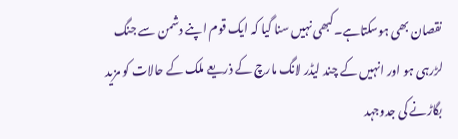نقصان بھی ہوسکتاہے۔کبھی نہیں سنا گیا کہ ایک قوم اپنے دشمن سے جنگ
لڑرہی ہو اور انہیں کے چند لیڈر لانگ مارچ کے ذریعے ملک کے حالات کو مزید
بگاڑنے کی جدوجہد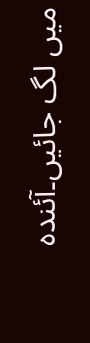میں لگ جائیں۔آئندہ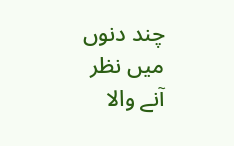چند دنوں میں نظر آنے والا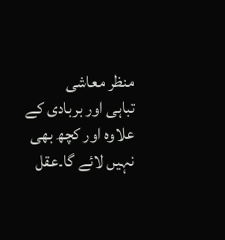منظر معاشی
تباہی اور بربادی کے علاوہ اور کچھ بھی نہیں لائے گا۔عقل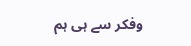وفکر سے ہی ہم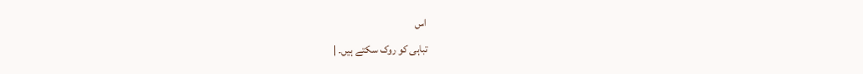اس
تباہی کو روک سکتے ہیں۔ |